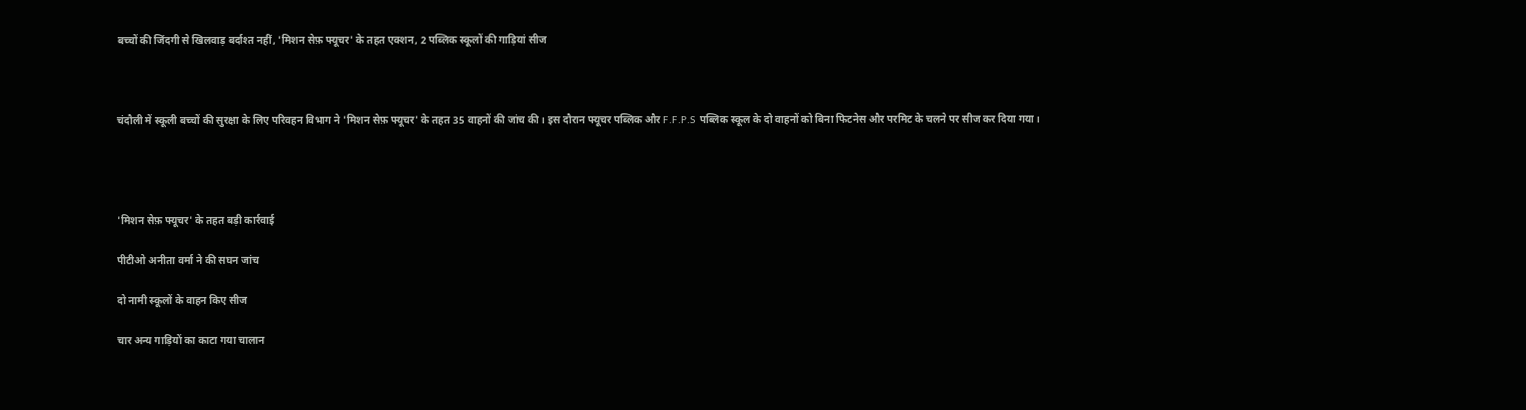बच्चों की जिंदगी से खिलवाड़ बर्दाश्त नहीं, 'मिशन सेफ़ फ्यूचर' के तहत एक्शन, 2 पब्लिक स्कूलों की गाड़ियां सीज



चंदौली में स्कूली बच्चों की सुरक्षा के लिए परिवहन विभाग ने 'मिशन सेफ़ फ्यूचर' के तहत 35 वाहनों की जांच की। इस दौरान फ्यूचर पब्लिक और F.F.P.S पब्लिक स्कूल के दो वाहनों को बिना फिटनेस और परमिट के चलने पर सीज कर दिया गया।




'मिशन सेफ़ फ्यूचर' के तहत बड़ी कार्रवाई

पीटीओ अनीता वर्मा ने की सघन जांच

दो नामी स्कूलों के वाहन किए सीज

चार अन्य गाड़ियों का काटा गया चालान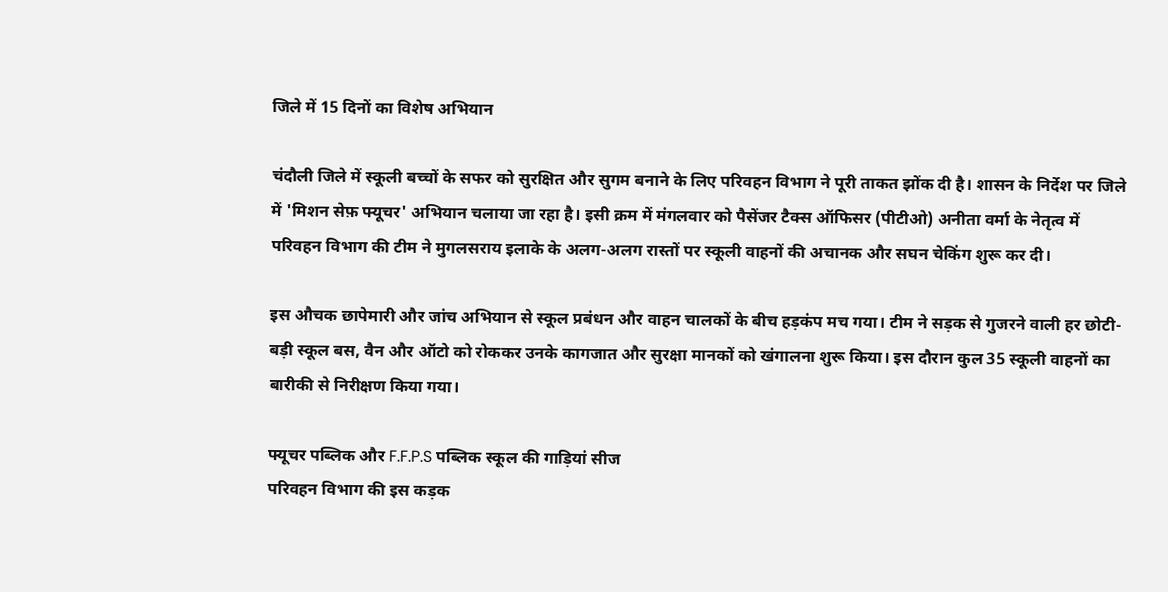जिले में 15 दिनों का विशेष अभियान

चंदौली जिले में स्कूली बच्चों के सफर को सुरक्षित और सुगम बनाने के लिए परिवहन विभाग ने पूरी ताकत झोंक दी है। शासन के निर्देश पर जिले में 'मिशन सेफ़ फ्यूचर' अभियान चलाया जा रहा है। इसी क्रम में मंगलवार को पैसेंजर टैक्स ऑफिसर (पीटीओ) अनीता वर्मा के नेतृत्व में परिवहन विभाग की टीम ने मुगलसराय इलाके के अलग-अलग रास्तों पर स्कूली वाहनों की अचानक और सघन चेकिंग शुरू कर दी।

इस औचक छापेमारी और जांच अभियान से स्कूल प्रबंधन और वाहन चालकों के बीच हड़कंप मच गया। टीम ने सड़क से गुजरने वाली हर छोटी-बड़ी स्कूल बस, वैन और ऑटो को रोककर उनके कागजात और सुरक्षा मानकों को खंगालना शुरू किया। इस दौरान कुल 35 स्कूली वाहनों का बारीकी से निरीक्षण किया गया।

फ्यूचर पब्लिक और F.F.P.S पब्लिक स्कूल की गाड़ियां सीज
परिवहन विभाग की इस कड़क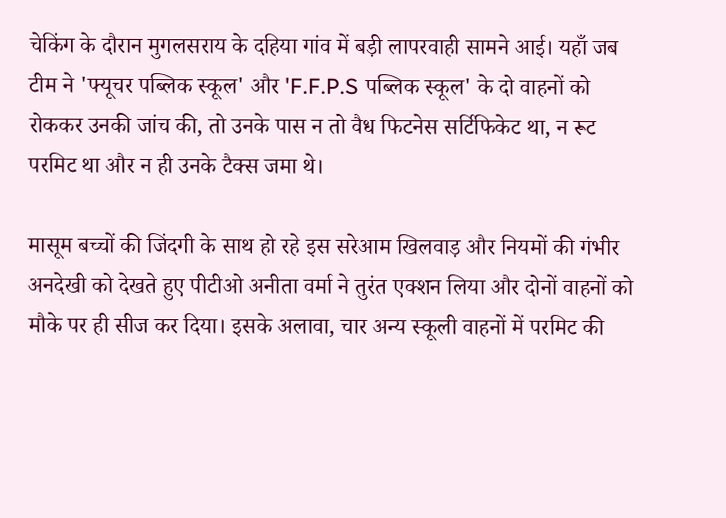चेकिंग के दौरान मुगलसराय के दहिया गांव में बड़ी लापरवाही सामने आई। यहाँ जब टीम ने 'फ्यूचर पब्लिक स्कूल' और 'F.F.P.S पब्लिक स्कूल' के दो वाहनों को रोककर उनकी जांच की, तो उनके पास न तो वैध फिटनेस सर्टिफिकेट था, न रूट परमिट था और न ही उनके टैक्स जमा थे।

मासूम बच्चों की जिंदगी के साथ हो रहे इस सरेआम खिलवाड़ और नियमों की गंभीर अनदेखी को देखते हुए पीटीओ अनीता वर्मा ने तुरंत एक्शन लिया और दोनों वाहनों को मौके पर ही सीज कर दिया। इसके अलावा, चार अन्य स्कूली वाहनों में परमिट की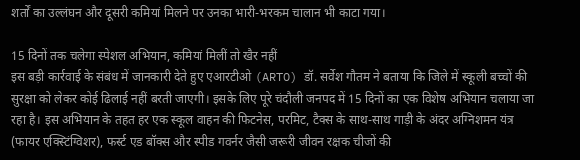शर्तों का उल्लंघन और दूसरी कमियां मिलने पर उनका भारी-भरकम चालान भी काटा गया।

15 दिनों तक चलेगा स्पेशल अभियान, कमियां मिलीं तो खैर नहीं
इस बड़ी कार्रवाई के संबंध में जानकारी देते हुए एआरटीओ (ARTO) डॉ. सर्वेश गौतम ने बताया कि जिले में स्कूली बच्चों की सुरक्षा को लेकर कोई ढिलाई नहीं बरती जाएगी। इसके लिए पूरे चंदौली जनपद में 15 दिनों का एक विशेष अभियान चलाया जा रहा है। इस अभियान के तहत हर एक स्कूल वाहन की फिटनेस, परमिट, टैक्स के साथ-साथ गाड़ी के अंदर अग्निशमन यंत्र (फायर एक्स्टिंग्विशर), फर्स्ट एड बॉक्स और स्पीड गवर्नर जैसी जरूरी जीवन रक्षक चीजों की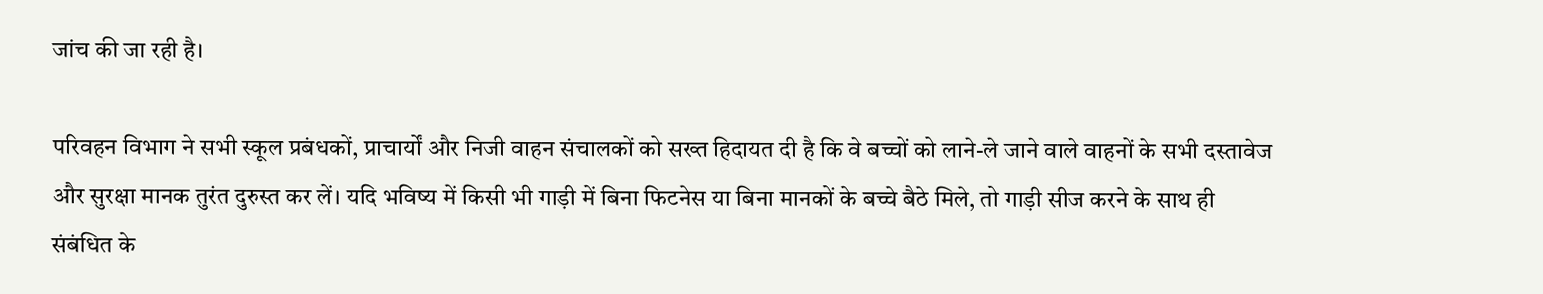जांच की जा रही है।

परिवहन विभाग ने सभी स्कूल प्रबंधकों, प्राचार्यों और निजी वाहन संचालकों को सख्त हिदायत दी है कि वे बच्चों को लाने-ले जाने वाले वाहनों के सभी दस्तावेज और सुरक्षा मानक तुरंत दुरुस्त कर लें। यदि भविष्य में किसी भी गाड़ी में बिना फिटनेस या बिना मानकों के बच्चे बैठे मिले, तो गाड़ी सीज करने के साथ ही संबंधित के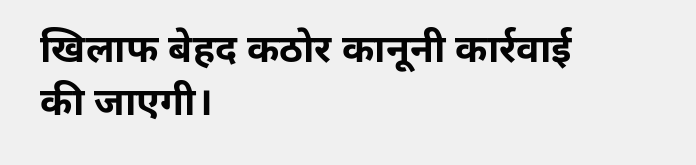खिलाफ बेहद कठोर कानूनी कार्रवाई की जाएगी।